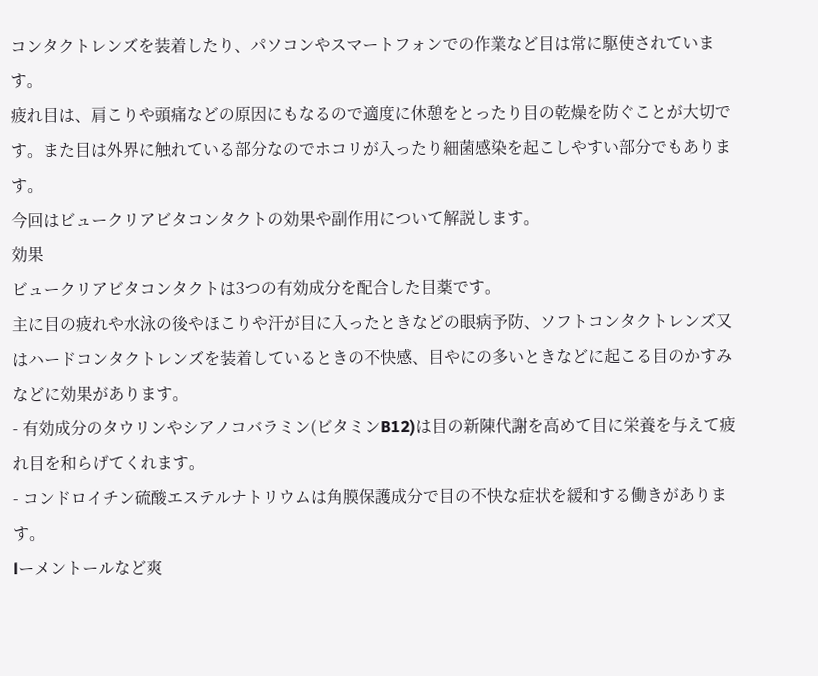コンタクトレンズを装着したり、パソコンやスマートフォンでの作業など目は常に駆使されています。
疲れ目は、肩こりや頭痛などの原因にもなるので適度に休憩をとったり目の乾燥を防ぐことが大切です。また目は外界に触れている部分なのでホコリが入ったり細菌感染を起こしやすい部分でもあります。
今回はビュークリアビタコンタクトの効果や副作用について解説します。
効果
ビュークリアビタコンタクトは3つの有効成分を配合した目薬です。
主に目の疲れや水泳の後やほこりや汗が目に入ったときなどの眼病予防、ソフトコンタクトレンズ又はハードコンタクトレンズを装着しているときの不快感、目やにの多いときなどに起こる目のかすみなどに効果があります。
- 有効成分のタウリンやシアノコバラミン(ビタミンB12)は目の新陳代謝を高めて目に栄養を与えて疲れ目を和らげてくれます。
- コンドロイチン硫酸エステルナトリウムは角膜保護成分で目の不快な症状を緩和する働きがあります。
lーメントールなど爽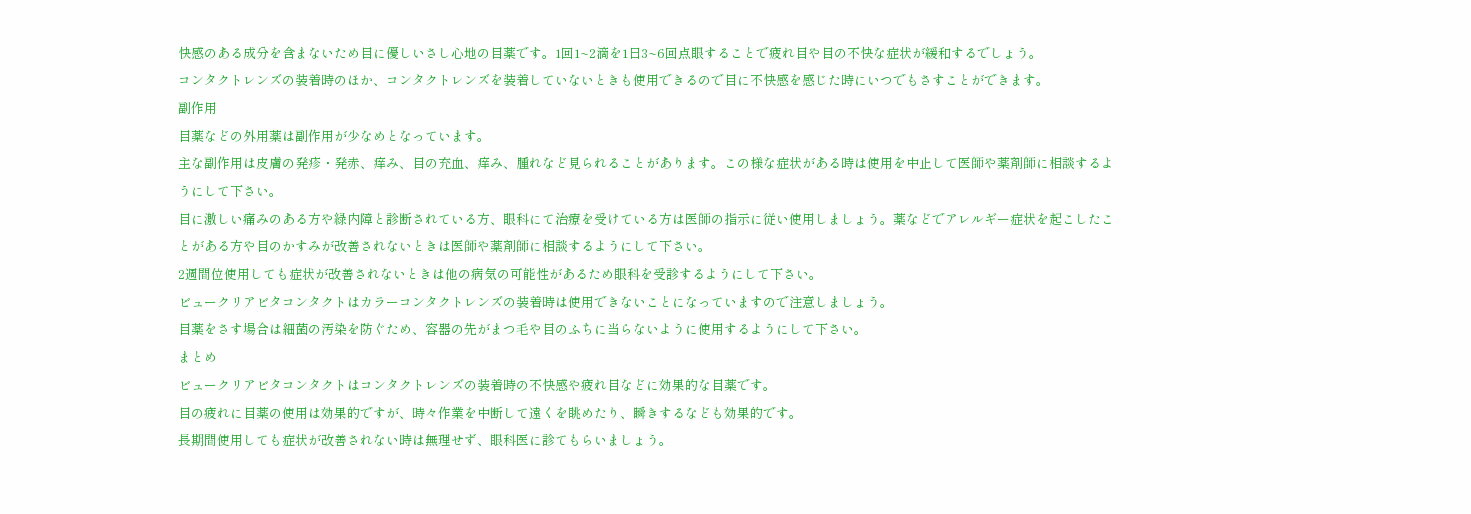快感のある成分を含まないため目に優しいさし心地の目薬です。1回1~2滴を1日3~6回点眼することで疲れ目や目の不快な症状が緩和するでしょう。
コンタクトレンズの装着時のほか、コンタクトレンズを装着していないときも使用できるので目に不快感を感じた時にいつでもさすことができます。
副作用
目薬などの外用薬は副作用が少なめとなっています。
主な副作用は皮膚の発疹・発赤、痒み、目の充血、痒み、腫れなど見られることがあります。この様な症状がある時は使用を中止して医師や薬剤師に相談するようにして下さい。
目に激しい痛みのある方や緑内障と診断されている方、眼科にて治療を受けている方は医師の指示に従い使用しましょう。薬などでアレルギー症状を起こしたことがある方や目のかすみが改善されないときは医師や薬剤師に相談するようにして下さい。
2週間位使用しても症状が改善されないときは他の病気の可能性があるため眼科を受診するようにして下さい。
ビュークリアビタコンタクトはカラーコンタクトレンズの装着時は使用できないことになっていますので注意しましょう。
目薬をさす場合は細菌の汚染を防ぐため、容器の先がまつ毛や目のふちに当らないように使用するようにして下さい。
まとめ
ビュークリアビタコンタクトはコンタクトレンズの装着時の不快感や疲れ目などに効果的な目薬です。
目の疲れに目薬の使用は効果的ですが、時々作業を中断して遠くを眺めたり、瞬きするなども効果的です。
長期間使用しても症状が改善されない時は無理せず、眼科医に診てもらいましょう。